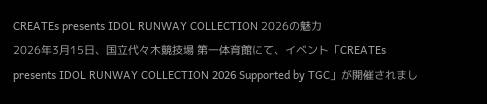CREATEs presents IDOL RUNWAY COLLECTION 2026の魅力
2026年3月15日、国立代々木競技場 第一体育館にて、イベント「CREATEs presents IDOL RUNWAY COLLECTION 2026 Supported by TGC」が開催されまし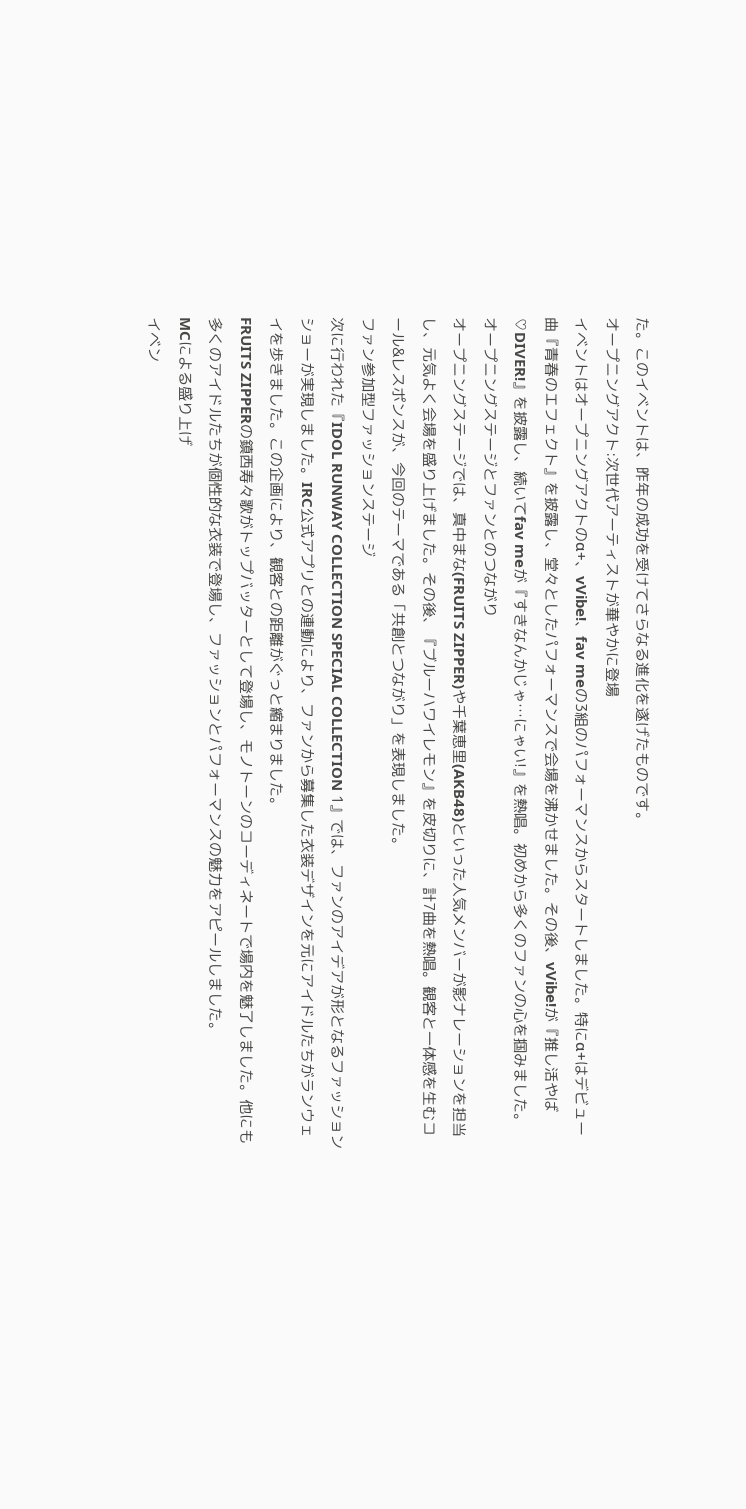た。このイベントは、昨年の成功を受けてさらなる進化を遂げたものです。
オープニングアクト:次世代アーティストが華やかに登場
イベントはオープニングアクトのα+、vVibe!、fav meの3組のパフォーマンスからスタートしました。特にα+はデビュー曲『青春のエフェクト』を披露し、堂々としたパフォーマンスで会場を沸かせました。その後、vVibe!が『推し活やば♡DIVER!』を披露し、続いてfav meが『すきなんかじゃ…にゃい!』を熱唱。初めから多くのファンの心を掴みました。
オープニングステージとファンとのつながり
オープニングステージでは、真中まな(FRUITS ZIPPER)や千葉恵里(AKB48)といった人気メンバーが影ナレーションを担当し、元気よく会場を盛り上げました。その後、『ブルーハワイレモン』を皮切りに、計7曲を熱唱。観客と一体感を生むコール&レスポンスが、今回のテーマである「共創とつながり」を表現しました。
ファン参加型ファッションステージ
次に行われた『IDOL RUNWAY COLLECTION SPECIAL COLLECTION 1』では、ファンのアイデアが形となるファッションショーが実現しました。IRC公式アプリとの連動により、ファンから募集した衣装デザインを元にアイドルたちがランウェイを歩きました。この企画により、観客との距離がぐっと縮まりました。
FRUITS ZIPPERの鎮西寿々歌がトップバッターとして登場し、モノトーンのコーディネートで場内を魅了しました。他にも多くのアイドルたちが個性的な衣装で登場し、ファッションとパフォーマンスの魅力をアピールしました。
MCによる盛り上げ
イベン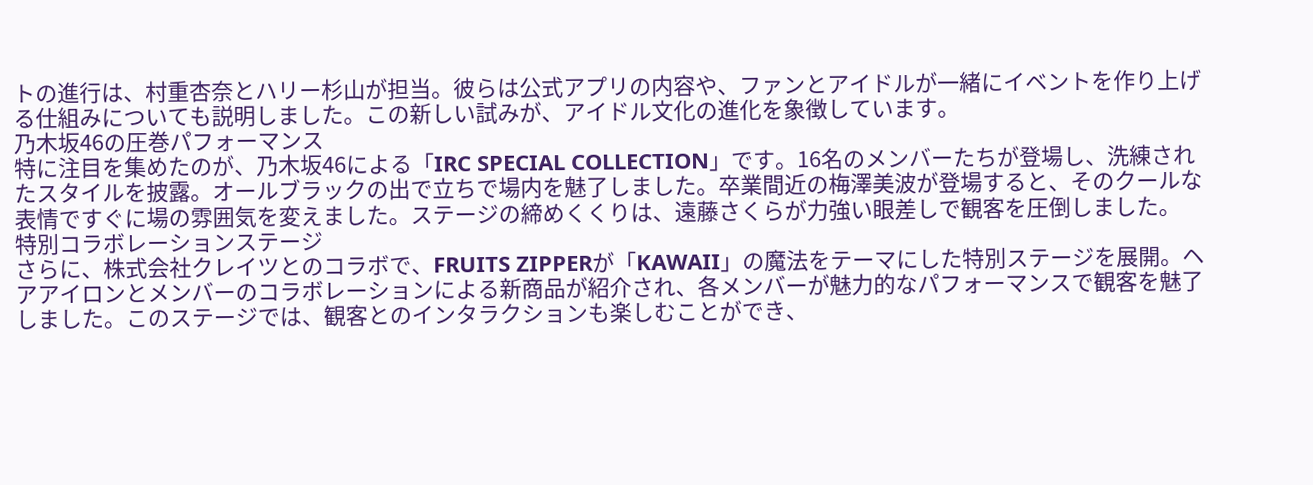トの進行は、村重杏奈とハリー杉山が担当。彼らは公式アプリの内容や、ファンとアイドルが一緒にイベントを作り上げる仕組みについても説明しました。この新しい試みが、アイドル文化の進化を象徴しています。
乃木坂46の圧巻パフォーマンス
特に注目を集めたのが、乃木坂46による「IRC SPECIAL COLLECTION」です。16名のメンバーたちが登場し、洗練されたスタイルを披露。オールブラックの出で立ちで場内を魅了しました。卒業間近の梅澤美波が登場すると、そのクールな表情ですぐに場の雰囲気を変えました。ステージの締めくくりは、遠藤さくらが力強い眼差しで観客を圧倒しました。
特別コラボレーションステージ
さらに、株式会社クレイツとのコラボで、FRUITS ZIPPERが「KAWAII」の魔法をテーマにした特別ステージを展開。ヘアアイロンとメンバーのコラボレーションによる新商品が紹介され、各メンバーが魅力的なパフォーマンスで観客を魅了しました。このステージでは、観客とのインタラクションも楽しむことができ、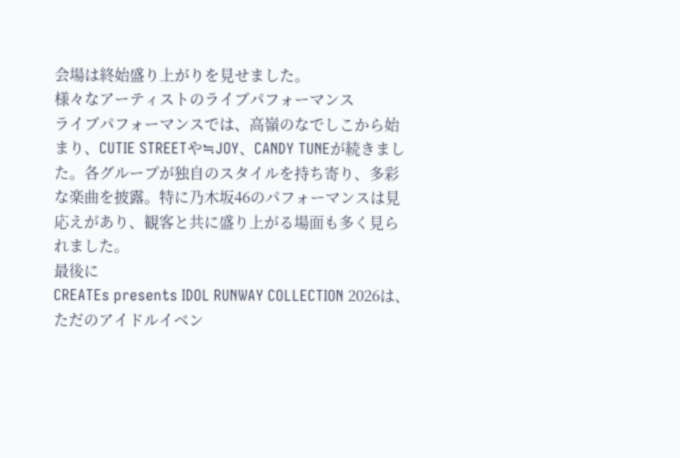会場は終始盛り上がりを見せました。
様々なアーティストのライブパフォーマンス
ライブパフォーマンスでは、高嶺のなでしこから始まり、CUTIE STREETや≒JOY、CANDY TUNEが続きました。各グループが独自のスタイルを持ち寄り、多彩な楽曲を披露。特に乃木坂46のパフォーマンスは見応えがあり、観客と共に盛り上がる場面も多く見られました。
最後に
CREATEs presents IDOL RUNWAY COLLECTION 2026は、ただのアイドルイベン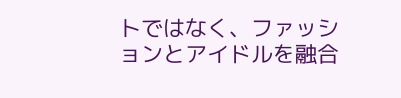トではなく、ファッションとアイドルを融合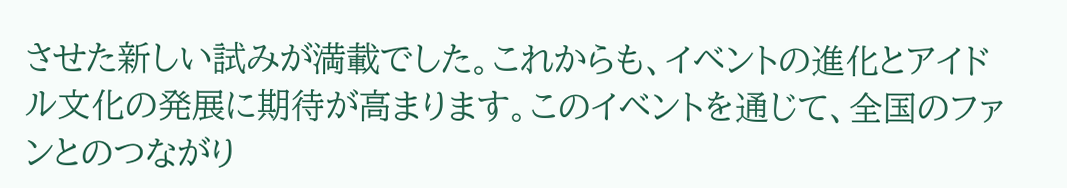させた新しい試みが満載でした。これからも、イベントの進化とアイドル文化の発展に期待が高まります。このイベントを通じて、全国のファンとのつながり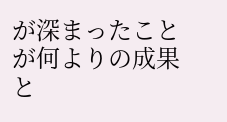が深まったことが何よりの成果と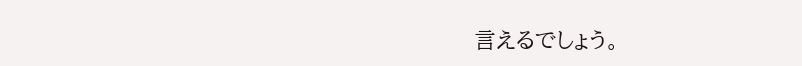言えるでしょう。